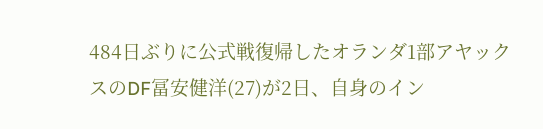484日ぶりに公式戦復帰したオランダ1部アヤックスのDF冨安健洋(27)が2日、自身のイン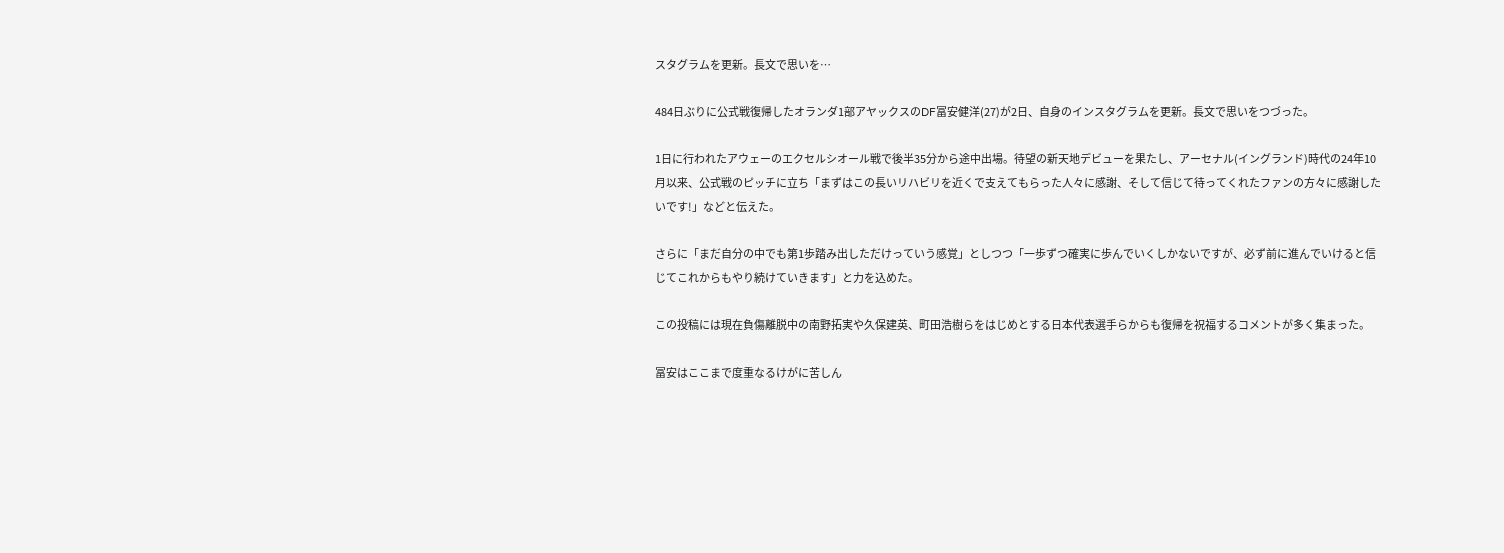スタグラムを更新。長文で思いを…

484日ぶりに公式戦復帰したオランダ1部アヤックスのDF冨安健洋(27)が2日、自身のインスタグラムを更新。長文で思いをつづった。

1日に行われたアウェーのエクセルシオール戦で後半35分から途中出場。待望の新天地デビューを果たし、アーセナル(イングランド)時代の24年10月以来、公式戦のピッチに立ち「まずはこの長いリハビリを近くで支えてもらった人々に感謝、そして信じて待ってくれたファンの方々に感謝したいです!」などと伝えた。

さらに「まだ自分の中でも第1歩踏み出しただけっていう感覚」としつつ「一歩ずつ確実に歩んでいくしかないですが、必ず前に進んでいけると信じてこれからもやり続けていきます」と力を込めた。

この投稿には現在負傷離脱中の南野拓実や久保建英、町田浩樹らをはじめとする日本代表選手らからも復帰を祝福するコメントが多く集まった。

冨安はここまで度重なるけがに苦しん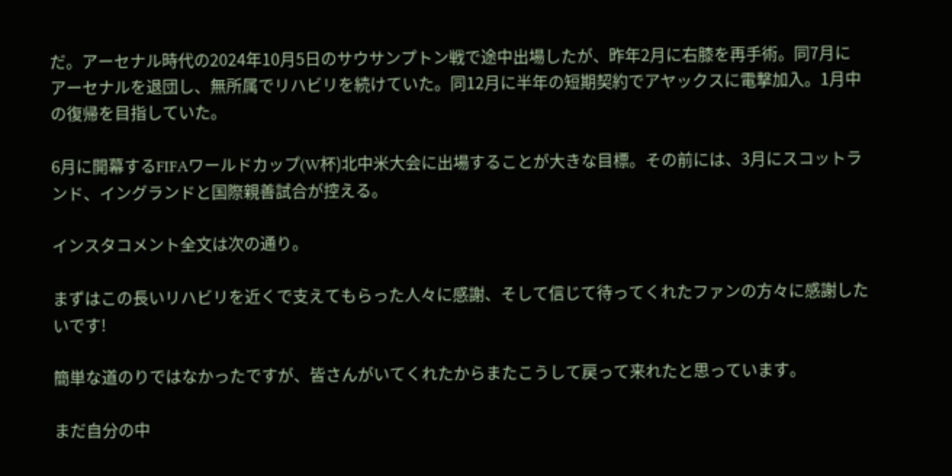だ。アーセナル時代の2024年10月5日のサウサンプトン戦で途中出場したが、昨年2月に右膝を再手術。同7月にアーセナルを退団し、無所属でリハビリを続けていた。同12月に半年の短期契約でアヤックスに電撃加入。1月中の復帰を目指していた。

6月に開幕するFIFAワールドカップ(W杯)北中米大会に出場することが大きな目標。その前には、3月にスコットランド、イングランドと国際親善試合が控える。

インスタコメント全文は次の通り。

まずはこの長いリハビリを近くで支えてもらった人々に感謝、そして信じて待ってくれたファンの方々に感謝したいです!

簡単な道のりではなかったですが、皆さんがいてくれたからまたこうして戻って来れたと思っています。

まだ自分の中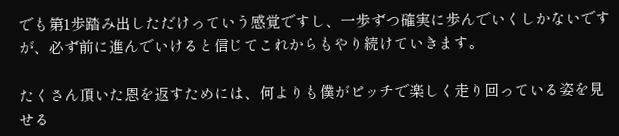でも第1歩踏み出しただけっていう感覚ですし、一歩ずつ確実に歩んでいくしかないですが、必ず前に進んでいけると信じてこれからもやり続けていきます。

たくさん頂いた恩を返すためには、何よりも僕がピッチで楽しく走り回っている姿を見せる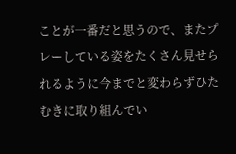ことが一番だと思うので、またプレーしている姿をたくさん見せられるように今までと変わらずひたむきに取り組んでい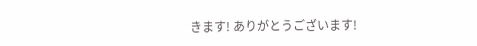きます! ありがとうございます!